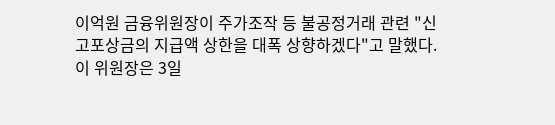이억원 금융위원장이 주가조작 등 불공정거래 관련 "신고포상금의 지급액 상한을 대폭 상향하겠다"고 말했다.
이 위원장은 3일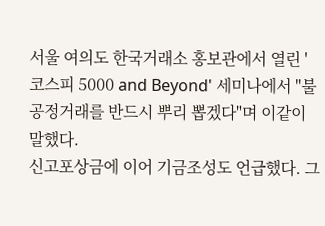서울 여의도 한국거래소 홍보관에서 열린 '코스피 5000 and Beyond' 세미나에서 "불공정거래를 반드시 뿌리 뽑겠다"며 이같이 말했다.
신고포상금에 이어 기금조성도 언급했다. 그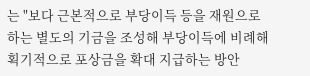는 "보다 근본적으로 부당이득 등을 재원으로 하는 별도의 기금을 조성해 부당이득에 비례해 획기적으로 포상금을 확대 지급하는 방안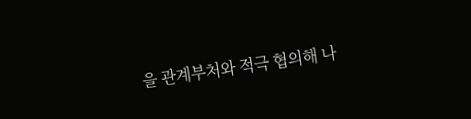을 관계부처와 적극 협의해 나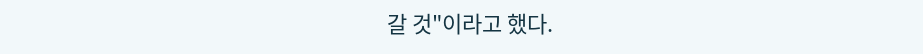갈 것"이라고 했다.